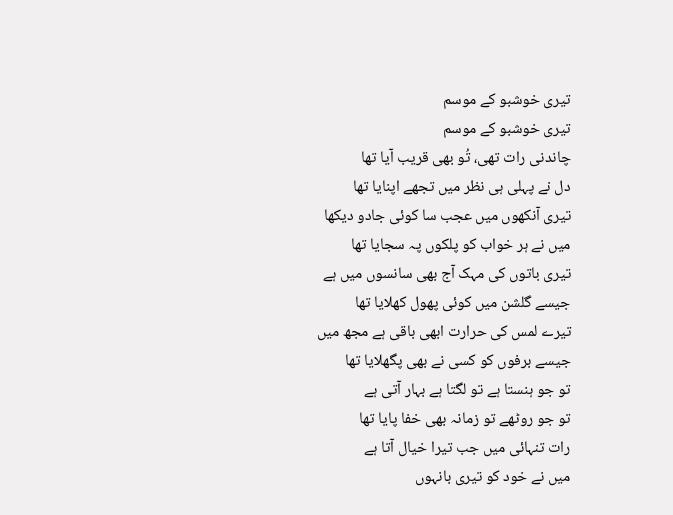تیری خوشبو کے موسم
تیری خوشبو کے موسم
چاندنی رات تھی، تُو بھی قریب آیا تھا
دل نے پہلی ہی نظر میں تجھے اپنایا تھا
تیری آنکھوں میں عجب سا کوئی جادو دیکھا
میں نے ہر خواب کو پلکوں پہ سجایا تھا
تیری باتوں کی مہک آج بھی سانسوں میں ہے
جیسے گلشن میں کوئی پھول کھلایا تھا
تیرے لمس کی حرارت ابھی باقی ہے مجھ میں
جیسے برفوں کو کسی نے بھی پگھلایا تھا
تو جو ہنستا ہے تو لگتا ہے بہار آتی ہے
تو جو روٹھے تو زمانہ بھی خفا پایا تھا
رات تنہائی میں جب تیرا خیال آتا ہے
میں نے خود کو تیری بانہوں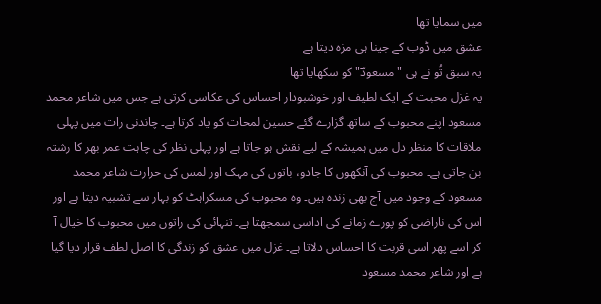میں سمایا تھا
عشق میں ڈوب کے جینا ہی مزہ دیتا ہے
یہ سبق تُو نے ہی "مسعودؔ" کو سکھایا تھا
یہ غزل محبت کے ایک لطیف اور خوشبودار احساس کی عکاسی کرتی ہے جس میں شاعر محمد مسعود اپنے محبوب کے ساتھ گزارے گئے حسین لمحات کو یاد کرتا ہے۔ چاندنی رات میں پہلی ملاقات کا منظر دل میں ہمیشہ کے لیے نقش ہو جاتا ہے اور پہلی نظر کی چاہت عمر بھر کا رشتہ بن جاتی ہے۔ محبوب کی آنکھوں کا جادو، باتوں کی مہک اور لمس کی حرارت شاعر محمد مسعود کے وجود میں آج بھی زندہ ہیں۔ وہ محبوب کی مسکراہٹ کو بہار سے تشبیہ دیتا ہے اور اس کی ناراضی کو پورے زمانے کی اداسی سمجھتا ہے۔ تنہائی کی راتوں میں محبوب کا خیال آ کر اسے پھر اسی قربت کا احساس دلاتا ہے۔ غزل میں عشق کو زندگی کا اصل لطف قرار دیا گیا ہے اور شاعر محمد مسعود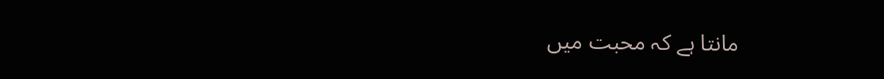مانتا ہے کہ محبت میں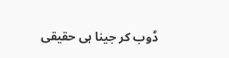ڈوب کر جینا ہی حقیقی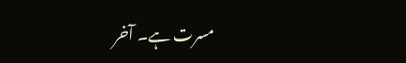مسرت ہے۔ آخر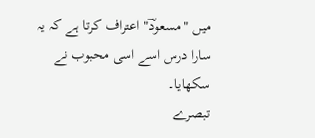میں "مسعودؔ" اعتراف کرتا ہے کہ یہ سارا درس اسے اسی محبوب نے سکھایا۔
تبصرے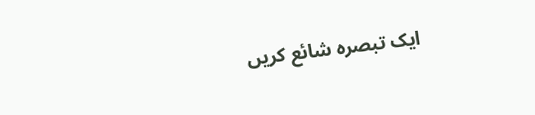ایک تبصرہ شائع کریں